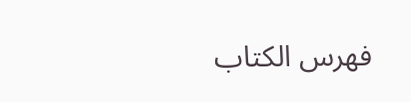فهرس الكتاب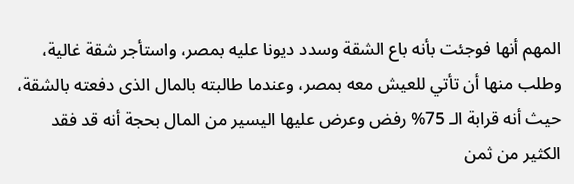المهم أنها فوجئت بأنه باع الشقة وسدد ديونا عليه بمصر، واستأجر شقة غالية، وطلب منها أن تأتي للعيش معه بمصر، وعندما طالبته بالمال الذى دفعته بالشقة، حيث أنه قرابة الـ 75% رفض وعرض عليها اليسير من المال بحجة أنه قد فقد الكثير من ثمن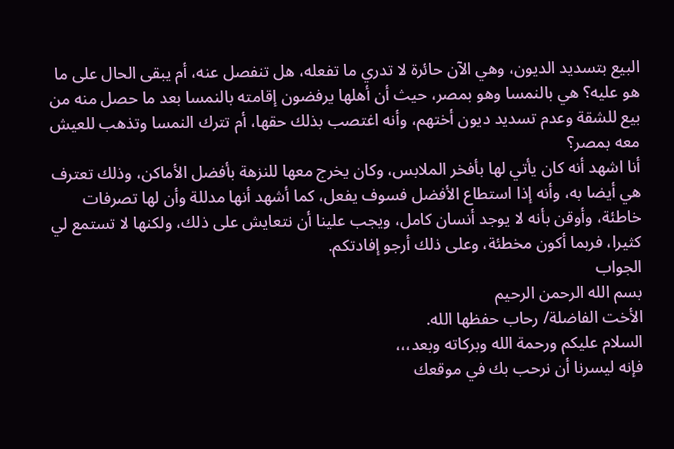البيع بتسديد الديون، وهي الآن حائرة لا تدري ما تفعله، هل تنفصل عنه، أم يبقى الحال على ما هو عليه؟ هي بالنمسا وهو بمصر، حيث أن أهلها يرفضون إقامته بالنمسا بعد ما حصل منه من بيع للشقة وعدم تسديد ديون أختهم، وأنه اغتصب بذلك حقها، أم تترك النمسا وتذهب للعيش معه بمصر؟
أنا اشهد أنه كان يأتي لها بأفخر الملابس، وكان يخرج معها للنزهة بأفضل الأماكن، وذلك تعترف هي أيضا به، وأنه إذا استطاع الأفضل فسوف يفعل، كما أشهد أنها مدللة وأن لها تصرفات خاطئة، وأوقن بأنه لا يوجد أنسان كامل، ويجب علينا أن نتعايش على ذلك، ولكنها لا تستمع لي كثيرا، فربما أكون مخطئة، وعلى ذلك أرجو إفادتكم.
الجواب
بسم الله الرحمن الرحيم
الأخت الفاضلة/ رحاب حفظها الله.
السلام عليكم ورحمة الله وبركاته وبعد،،،
فإنه ليسرنا أن نرحب بك في موقعك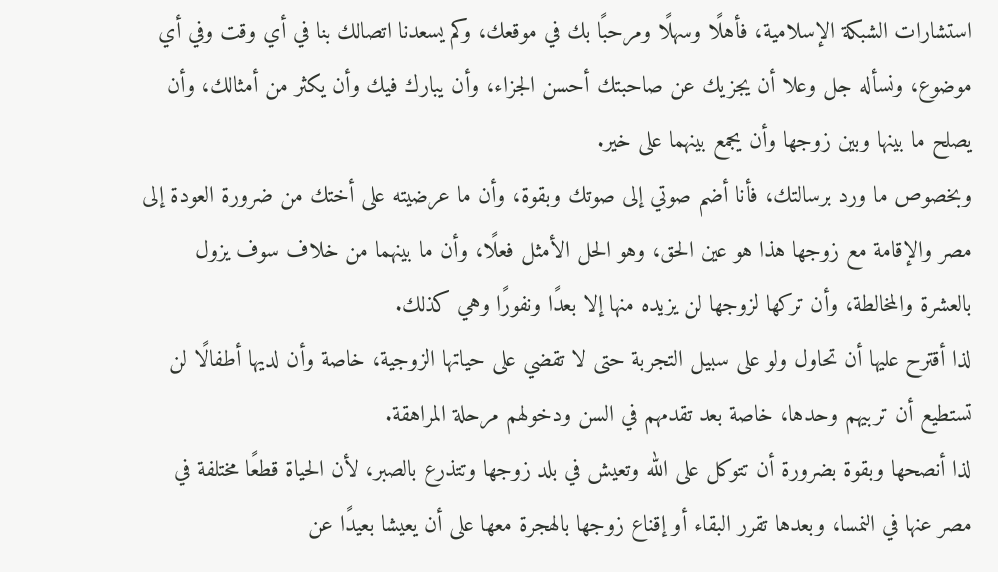استشارات الشبكة الإسلامية، فأهلًا وسهلًا ومرحبًا بك في موقعك، وكم يسعدنا اتصالك بنا في أي وقت وفي أي موضوع، ونسأله جل وعلا أن يجزيك عن صاحبتك أحسن الجزاء، وأن يبارك فيك وأن يكثر من أمثالك، وأن يصلح ما بينها وبين زوجها وأن يجمع بينهما على خير.
وبخصوص ما ورد برسالتك، فأنا أضم صوتي إلى صوتك وبقوة، وأن ما عرضيته على أختك من ضرورة العودة إلى مصر والإقامة مع زوجها هذا هو عين الحق، وهو الحل الأمثل فعلًا، وأن ما بينهما من خلاف سوف يزول بالعشرة والمخالطة، وأن تركها لزوجها لن يزيده منها إلا بعدًا ونفورًا وهي كذلك.
لذا أقترح عليها أن تحاول ولو على سبيل التجربة حتى لا تقضي على حياتها الزوجية، خاصة وأن لديها أطفالًا لن تستطيع أن تربيهم وحدها، خاصة بعد تقدمهم في السن ودخولهم مرحلة المراهقة.
لذا أنصحها وبقوة بضرورة أن تتوكل على الله وتعيش في بلد زوجها وتتذرع بالصبر، لأن الحياة قطعًا مختلفة في مصر عنها في النمسا، وبعدها تقرر البقاء أو إقناع زوجها بالهجرة معها على أن يعيشا بعيدًا عن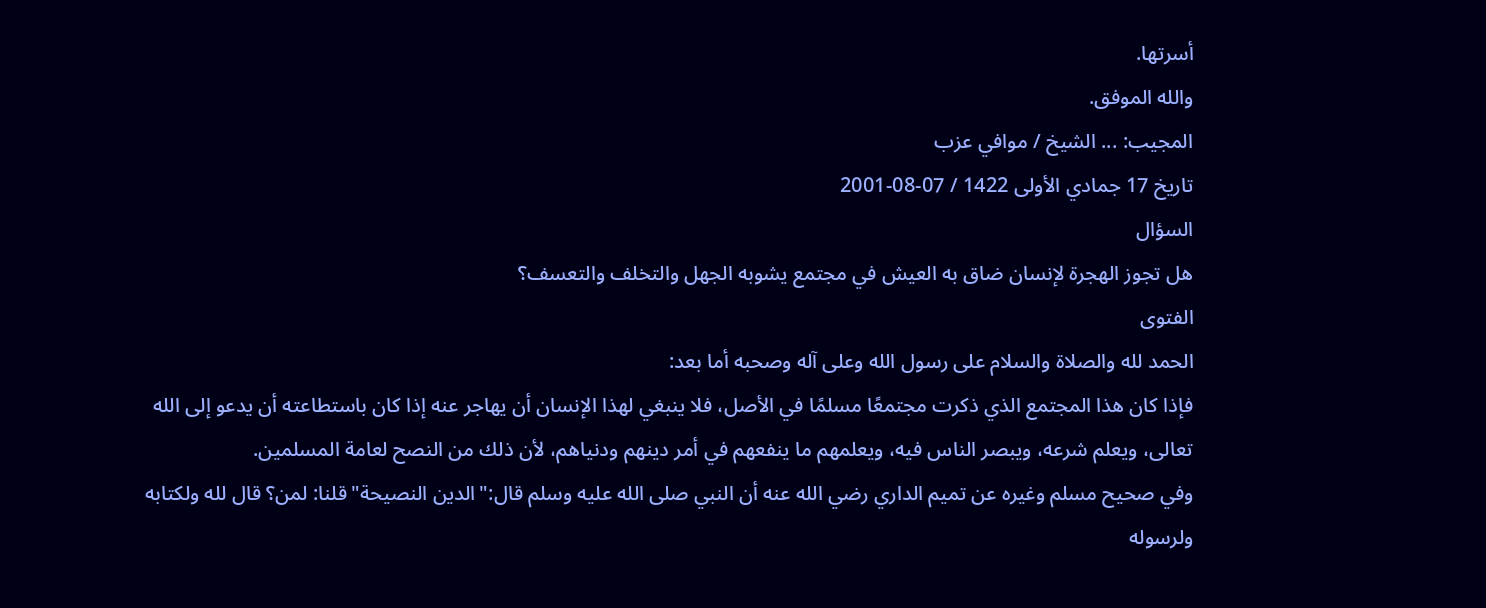أسرتها.
والله الموفق.
المجيب: ... الشيخ / موافي عزب
تاريخ 17 جمادي الأولى 1422 / 07-08-2001
السؤال
هل تجوز الهجرة لإنسان ضاق به العيش في مجتمع يشوبه الجهل والتخلف والتعسف؟
الفتوى
الحمد لله والصلاة والسلام على رسول الله وعلى آله وصحبه أما بعد:
فإذا كان هذا المجتمع الذي ذكرت مجتمعًا مسلمًا في الأصل، فلا ينبغي لهذا الإنسان أن يهاجر عنه إذا كان باستطاعته أن يدعو إلى الله تعالى، ويعلم شرعه، ويبصر الناس فيه، ويعلمهم ما ينفعهم في أمر دينهم ودنياهم، لأن ذلك من النصح لعامة المسلمين.
وفي صحيح مسلم وغيره عن تميم الداري رضي الله عنه أن النبي صلى الله عليه وسلم قال:"الدين النصيحة"قلنا: لمن؟ قال لله ولكتابه ولرسوله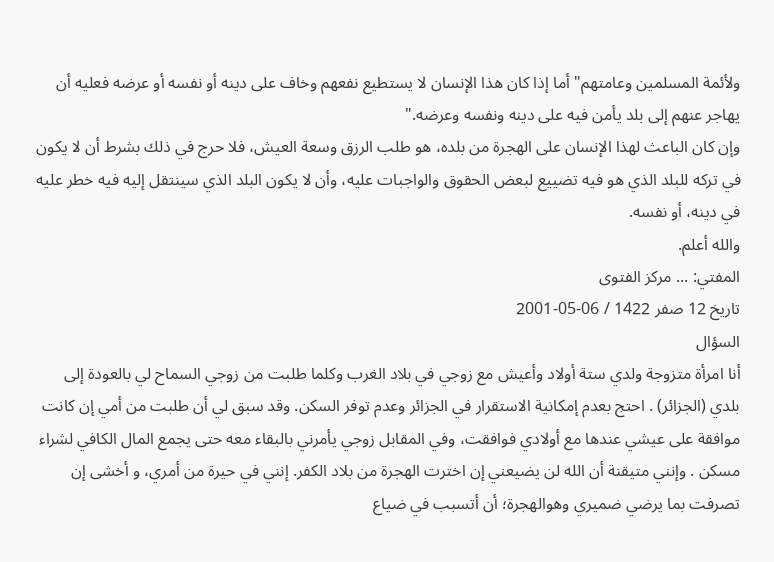ولأئمة المسلمين وعامتهم"أما إذا كان هذا الإنسان لا يستطيع نفعهم وخاف على دينه أو نفسه أو عرضه فعليه أن يهاجر عنهم إلى بلد يأمن فيه على دينه ونفسه وعرضه."
وإن كان الباعث لهذا الإنسان على الهجرة من بلده، هو طلب الرزق وسعة العيش، فلا حرج في ذلك بشرط أن لا يكون في تركه للبلد الذي هو فيه تضييع لبعض الحقوق والواجبات عليه، وأن لا يكون البلد الذي سينتقل إليه فيه خطر عليه في دينه، أو نفسه.
والله أعلم.
المفتي: ... مركز الفتوى
تاريخ 12 صفر 1422 / 06-05-2001
السؤال
أنا امرأة متزوجة ولدي ستة أولاد وأعيش مع زوجي في بلاد الغرب وكلما طلبت من زوجي السماح لي بالعودة إلى بلدي (الجزائر) . احتج بعدم إمكانية الاستقرار في الجزائر وعدم توفر السكن. وقد سبق لي أن طلبت من أمي إن كانت موافقة على عيشي عندها مع أولادي فوافقت، وفي المقابل زوجي يأمرني بالبقاء معه حتى يجمع المال الكافي لشراء مسكن . وإنني متيقنة أن الله لن يضيعني إن اخترت الهجرة من بلاد الكفر. إنني في حيرة من أمري، و أخشى إن تصرفت بما يرضي ضميري وهوالهجرة؛ أن أتسبب في ضياع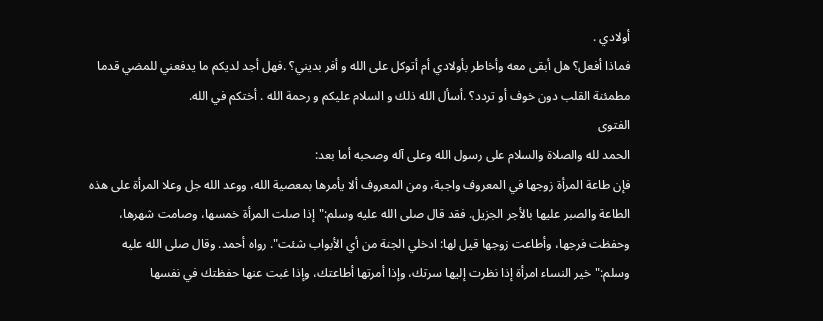أولادي .
فماذا أفعل؟ هل أبقى معه وأخاطر بأولادي أم أتوكل على الله و أفر بديني؟ .فهل أجد لديكم ما يدفعني للمضي قدما مطمئنة القلب دون خوف أو تردد؟ .أسأل الله ذلك و السلام عليكم و رحمة الله . أختكم في الله.
الفتوى
الحمد لله والصلاة والسلام على رسول الله وعلى آله وصحبه أما بعد:
فإن طاعة المرأة زوجها في المعروف واجبة، ومن المعروف ألا يأمرها بمعصية الله، ووعد الله جل وعلا المرأة على هذه الطاعة والصبر عليها بالأجر الجزيل. فقد قال صلى الله عليه وسلم:"إذا صلت المرأة خمسها، وصامت شهرها، وحفظت فرجها، وأطاعت زوجها قيل لها: ادخلي الجنة من أي الأبواب شئت". رواه أحمد. وقال صلى الله عليه وسلم:"خير النساء امرأة إذا نظرت إليها سرتك، وإذا أمرتها أطاعتك، وإذا غبت عنها حفظتك في نفسها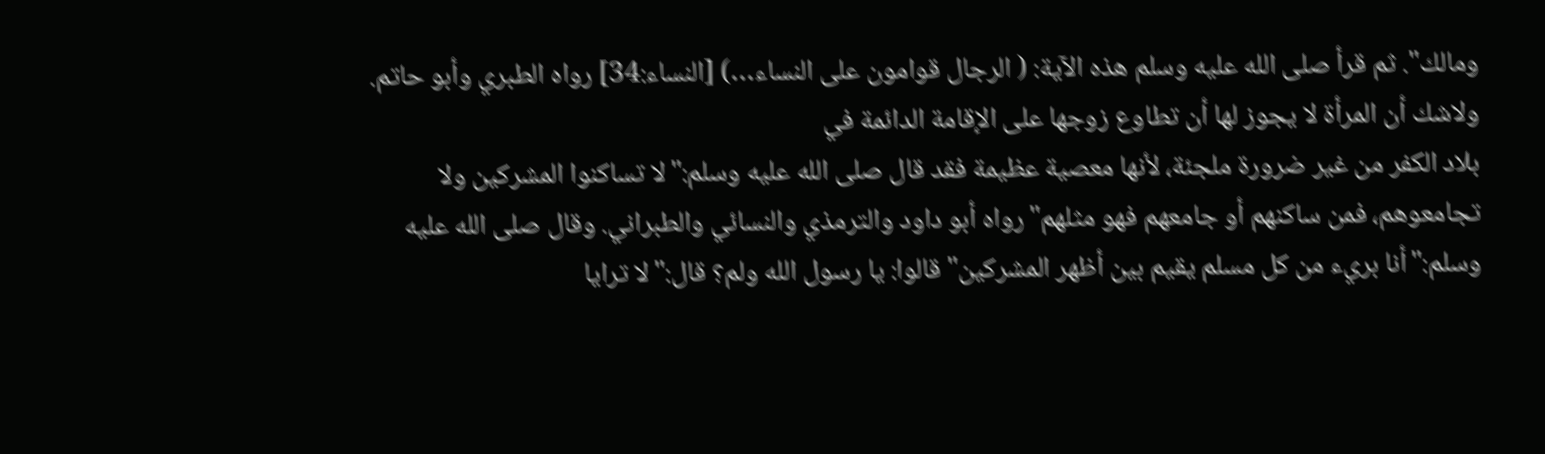ومالك". ثم قرأ صلى الله عليه وسلم هذه الآية: ( الرجال قوامون على النساء…) [النساء:34] رواه الطبري وأبو حاتم. ولاشك أن المرأة لا يجوز لها أن تطاوع زوجها على الإقامة الدائمة في
بلاد الكفر من غير ضرورة ملجئة، لأنها معصية عظيمة فقد قال صلى الله عليه وسلم:"لا تساكنوا المشركين ولا تجامعوهم، فمن ساكنهم أو جامعهم فهو مثلهم"رواه أبو داود والترمذي والنسائي والطبراني. وقال صلى الله عليه وسلم:"أنا بريء من كل مسلم يقيم بين أظهر المشركين"قالوا: يا رسول الله ولم؟ قال:"لا ترايا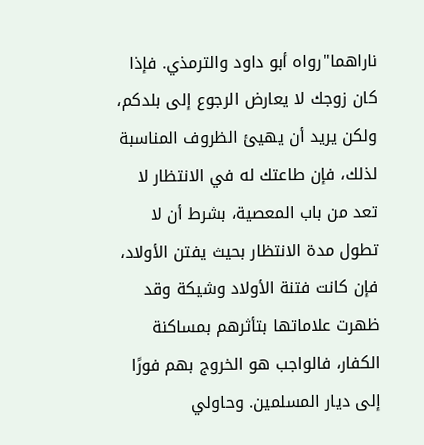ناراهما"رواه أبو داود والترمذي. فإذا كان زوجك لا يعارض الرجوع إلى بلدكم، ولكن يريد أن يهيئ الظروف المناسبة لذلك، فإن طاعتك له في الانتظار لا تعد من باب المعصية، بشرط أن لا تطول مدة الانتظار بحيث يفتن الأولاد، فإن كانت فتنة الأولاد وشيكة وقد ظهرت علاماتها بتأثرهم بمساكنة الكفار، فالواجب هو الخروج بهم فورًا إلى ديار المسلمين. وحاولي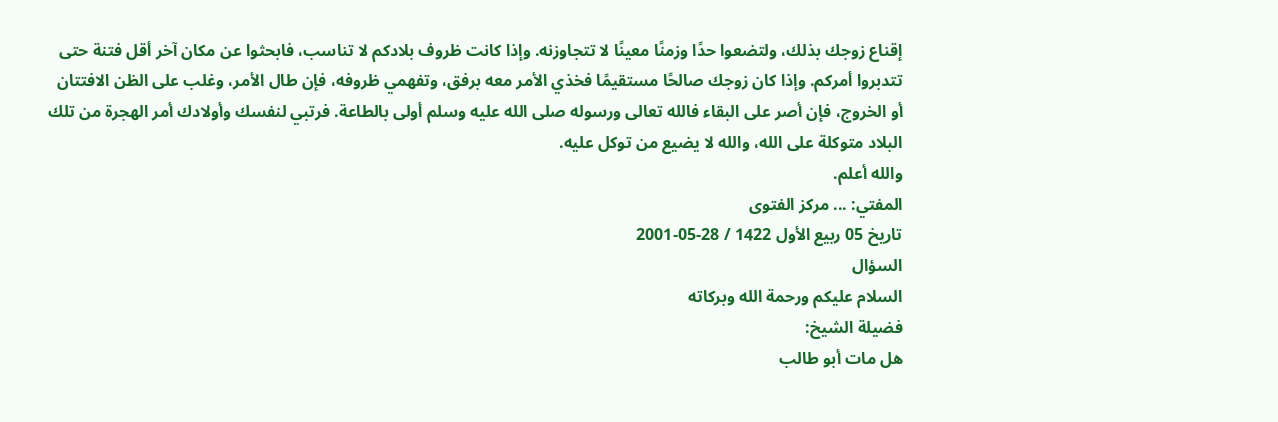إقناع زوجك بذلك، ولتضعوا حدًا وزمنًا معينًا لا تتجاوزنه. وإذا كانت ظروف بلادكم لا تناسب، فابحثوا عن مكان آخر أقل فتنة حتى تتدبروا أمركم. وإذا كان زوجك صالحًا مستقيمًا فخذي الأمر معه برفق، وتفهمي ظروفه، فإن طال الأمر، وغلب على الظن الافتتان أو الخروج، فإن أصر على البقاء فالله تعالى ورسوله صلى الله عليه وسلم أولى بالطاعة. فرتبي لنفسك وأولادك أمر الهجرة من تلك البلاد متوكلة على الله، والله لا يضيع من توكل عليه.
والله أعلم.
المفتي: ... مركز الفتوى
تاريخ 05 ربيع الأول 1422 / 28-05-2001
السؤال
السلام عليكم ورحمة الله وبركاته
فضيلة الشيخ:
هل مات أبو طالب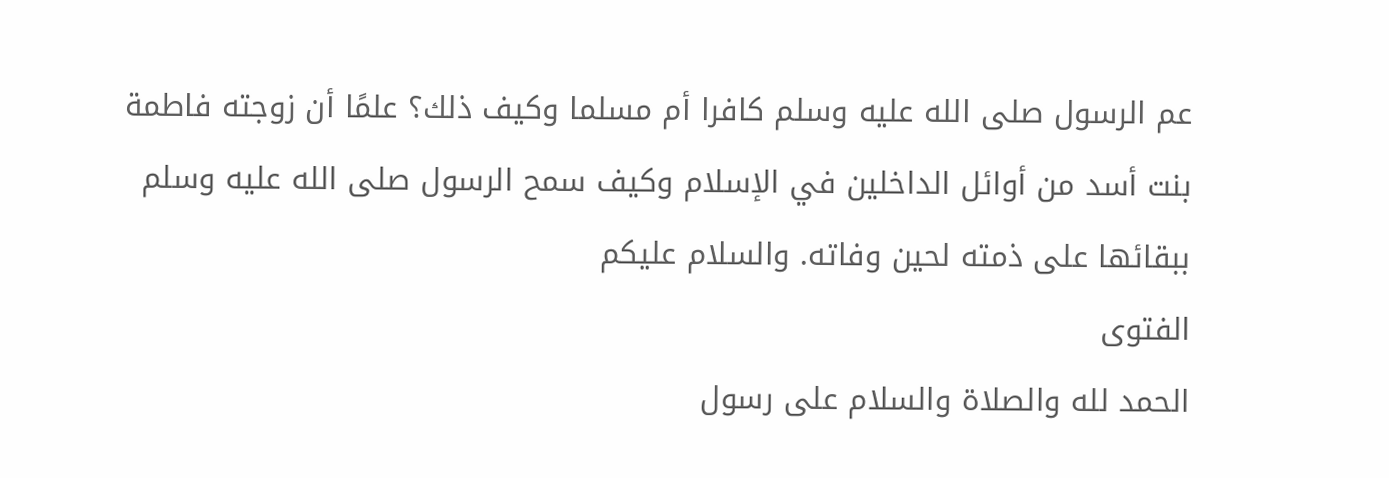عم الرسول صلى الله عليه وسلم كافرا أم مسلما وكيف ذلك؟ علمًا أن زوجته فاطمة بنت أسد من أوائل الداخلين في الإسلام وكيف سمح الرسول صلى الله عليه وسلم ببقائها على ذمته لحين وفاته. والسلام عليكم
الفتوى
الحمد لله والصلاة والسلام على رسول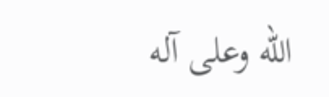الله وعلى آله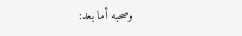وصحبه أما بعد: